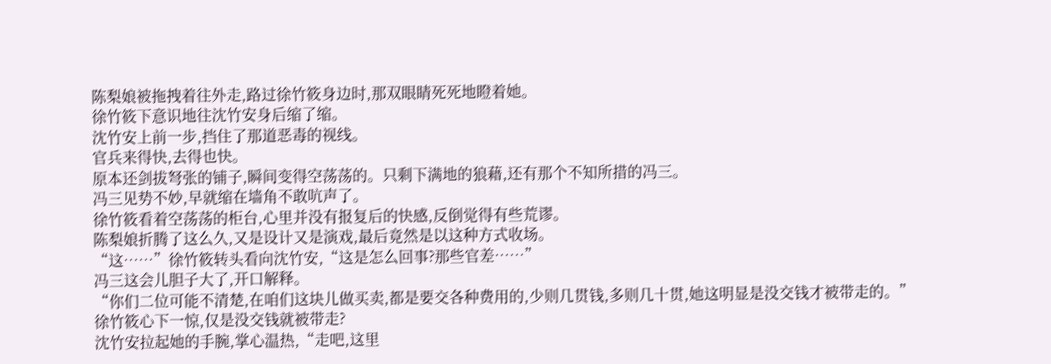陈梨娘被拖拽着往外走,路过徐竹筱身边时,那双眼睛死死地瞪着她。
徐竹筱下意识地往沈竹安身后缩了缩。
沈竹安上前一步,挡住了那道恶毒的视线。
官兵来得快,去得也快。
原本还剑拔弩张的铺子,瞬间变得空荡荡的。只剩下满地的狼藉,还有那个不知所措的冯三。
冯三见势不妙,早就缩在墙角不敢吭声了。
徐竹筱看着空荡荡的柜台,心里并没有报复后的快感,反倒觉得有些荒谬。
陈梨娘折腾了这么久,又是设计又是演戏,最后竟然是以这种方式收场。
“这……”徐竹筱转头看向沈竹安,“这是怎么回事?那些官差……”
冯三这会儿胆子大了,开口解释。
“你们二位可能不清楚,在咱们这块儿做买卖,都是要交各种费用的,少则几贯钱,多则几十贯,她这明显是没交钱才被带走的。”
徐竹筱心下一惊,仅是没交钱就被带走?
沈竹安拉起她的手腕,掌心温热,“走吧,这里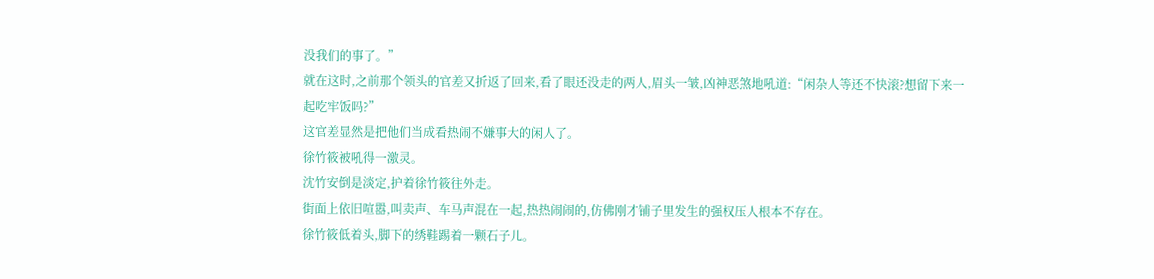没我们的事了。”
就在这时,之前那个领头的官差又折返了回来,看了眼还没走的两人,眉头一皱,凶神恶煞地吼道:“闲杂人等还不快滚?想留下来一起吃牢饭吗?”
这官差显然是把他们当成看热闹不嫌事大的闲人了。
徐竹筱被吼得一激灵。
沈竹安倒是淡定,护着徐竹筱往外走。
街面上依旧喧嚣,叫卖声、车马声混在一起,热热闹闹的,仿佛刚才铺子里发生的强权压人根本不存在。
徐竹筱低着头,脚下的绣鞋踢着一颗石子儿。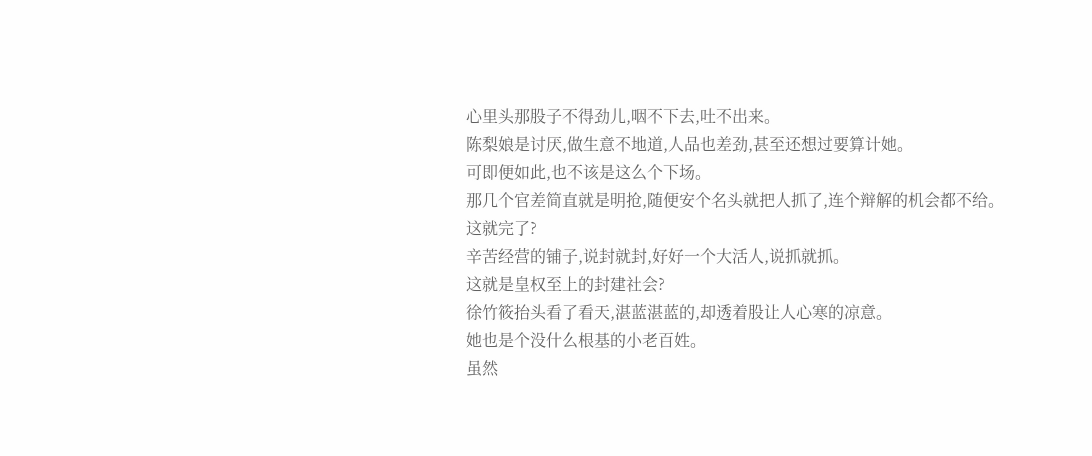心里头那股子不得劲儿,咽不下去,吐不出来。
陈梨娘是讨厌,做生意不地道,人品也差劲,甚至还想过要算计她。
可即便如此,也不该是这么个下场。
那几个官差简直就是明抢,随便安个名头就把人抓了,连个辩解的机会都不给。
这就完了?
辛苦经营的铺子,说封就封,好好一个大活人,说抓就抓。
这就是皇权至上的封建社会?
徐竹筱抬头看了看天,湛蓝湛蓝的,却透着股让人心寒的凉意。
她也是个没什么根基的小老百姓。
虽然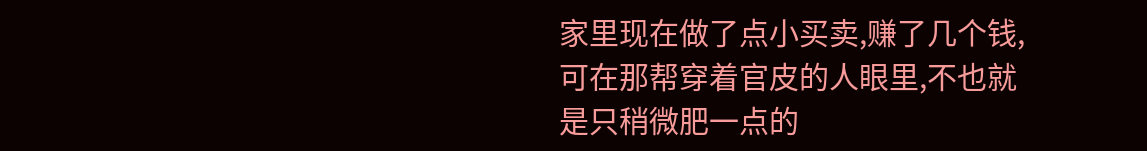家里现在做了点小买卖,赚了几个钱,可在那帮穿着官皮的人眼里,不也就是只稍微肥一点的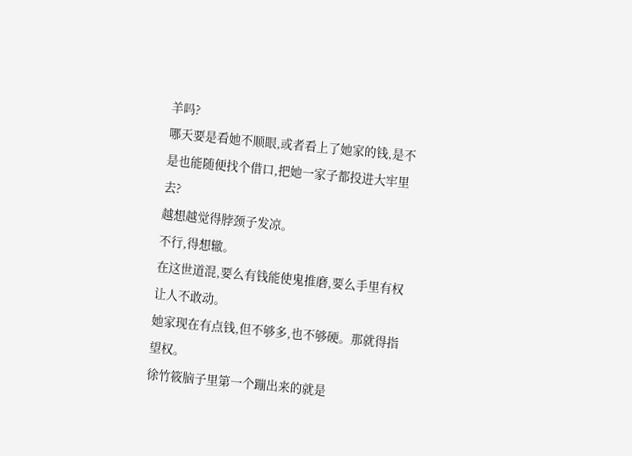羊吗?
哪天要是看她不顺眼,或者看上了她家的钱,是不是也能随便找个借口,把她一家子都投进大牢里去?
越想越觉得脖颈子发凉。
不行,得想辙。
在这世道混,要么有钱能使鬼推磨,要么手里有权让人不敢动。
她家现在有点钱,但不够多,也不够硬。那就得指望权。
徐竹筱脑子里第一个蹦出来的就是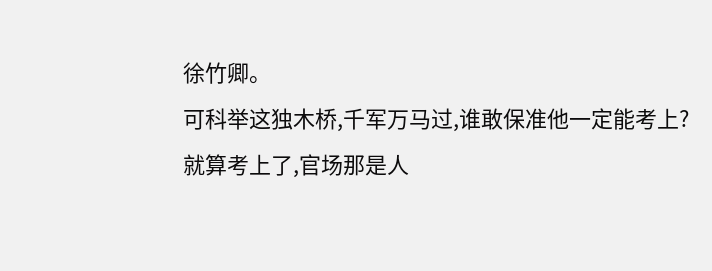徐竹卿。
可科举这独木桥,千军万马过,谁敢保准他一定能考上?
就算考上了,官场那是人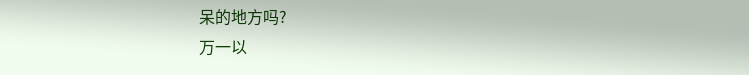呆的地方吗?
万一以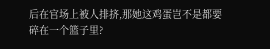后在官场上被人排挤,那她这鸡蛋岂不是都要碎在一个篮子里?